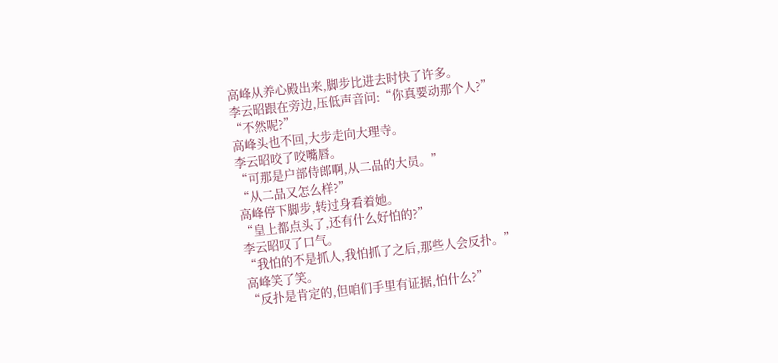高峰从养心殿出来,脚步比进去时快了许多。
李云昭跟在旁边,压低声音问:“你真要动那个人?”
“不然呢?”
高峰头也不回,大步走向大理寺。
李云昭咬了咬嘴唇。
“可那是户部侍郎啊,从二品的大员。”
“从二品又怎么样?”
高峰停下脚步,转过身看着她。
“皇上都点头了,还有什么好怕的?”
李云昭叹了口气。
“我怕的不是抓人,我怕抓了之后,那些人会反扑。”
高峰笑了笑。
“反扑是肯定的,但咱们手里有证据,怕什么?”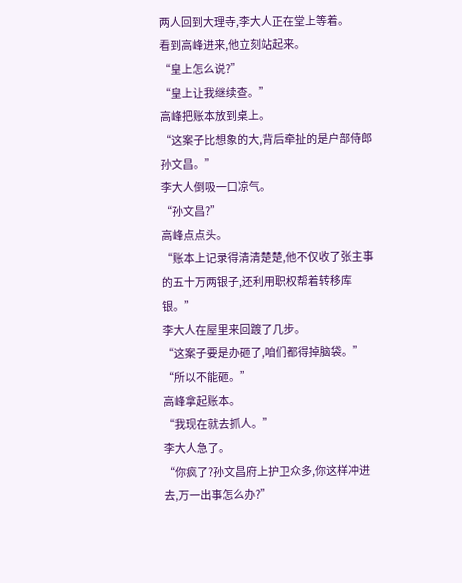两人回到大理寺,李大人正在堂上等着。
看到高峰进来,他立刻站起来。
“皇上怎么说?”
“皇上让我继续查。”
高峰把账本放到桌上。
“这案子比想象的大,背后牵扯的是户部侍郎孙文昌。”
李大人倒吸一口凉气。
“孙文昌?”
高峰点点头。
“账本上记录得清清楚楚,他不仅收了张主事的五十万两银子,还利用职权帮着转移库银。”
李大人在屋里来回踱了几步。
“这案子要是办砸了,咱们都得掉脑袋。”
“所以不能砸。”
高峰拿起账本。
“我现在就去抓人。”
李大人急了。
“你疯了?孙文昌府上护卫众多,你这样冲进去,万一出事怎么办?”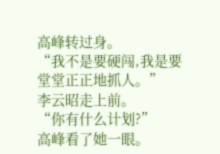高峰转过身。
“我不是要硬闯,我是要堂堂正正地抓人。”
李云昭走上前。
“你有什么计划?”
高峰看了她一眼。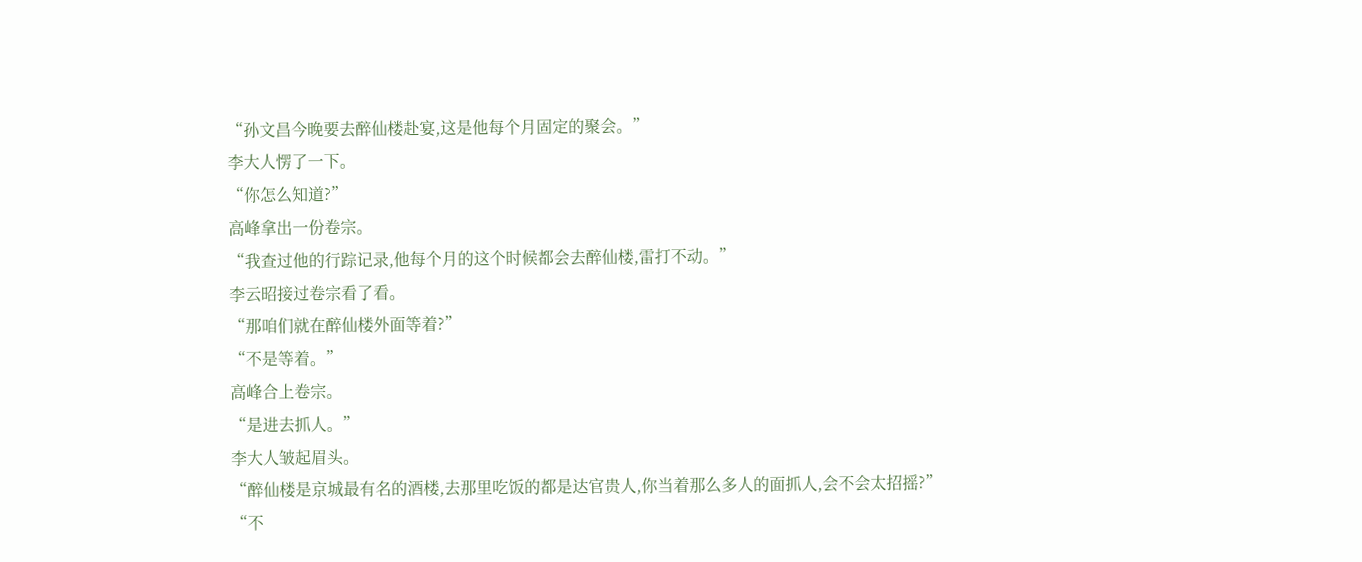“孙文昌今晚要去醉仙楼赴宴,这是他每个月固定的聚会。”
李大人愣了一下。
“你怎么知道?”
高峰拿出一份卷宗。
“我查过他的行踪记录,他每个月的这个时候都会去醉仙楼,雷打不动。”
李云昭接过卷宗看了看。
“那咱们就在醉仙楼外面等着?”
“不是等着。”
高峰合上卷宗。
“是进去抓人。”
李大人皱起眉头。
“醉仙楼是京城最有名的酒楼,去那里吃饭的都是达官贵人,你当着那么多人的面抓人,会不会太招摇?”
“不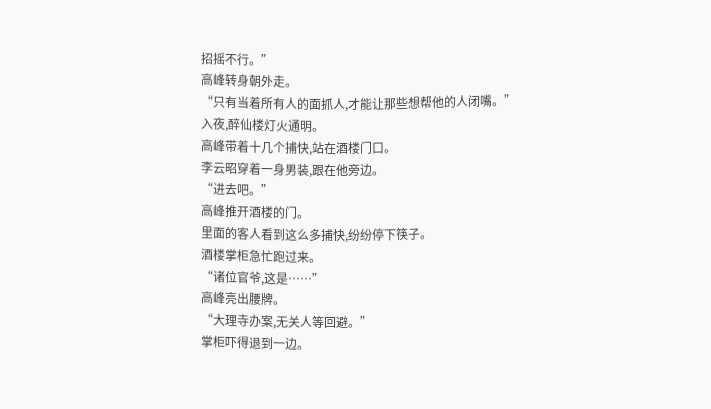招摇不行。”
高峰转身朝外走。
“只有当着所有人的面抓人,才能让那些想帮他的人闭嘴。”
入夜,醉仙楼灯火通明。
高峰带着十几个捕快,站在酒楼门口。
李云昭穿着一身男装,跟在他旁边。
“进去吧。”
高峰推开酒楼的门。
里面的客人看到这么多捕快,纷纷停下筷子。
酒楼掌柜急忙跑过来。
“诸位官爷,这是……”
高峰亮出腰牌。
“大理寺办案,无关人等回避。”
掌柜吓得退到一边。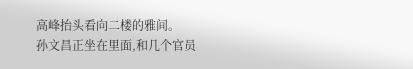高峰抬头看向二楼的雅间。
孙文昌正坐在里面,和几个官员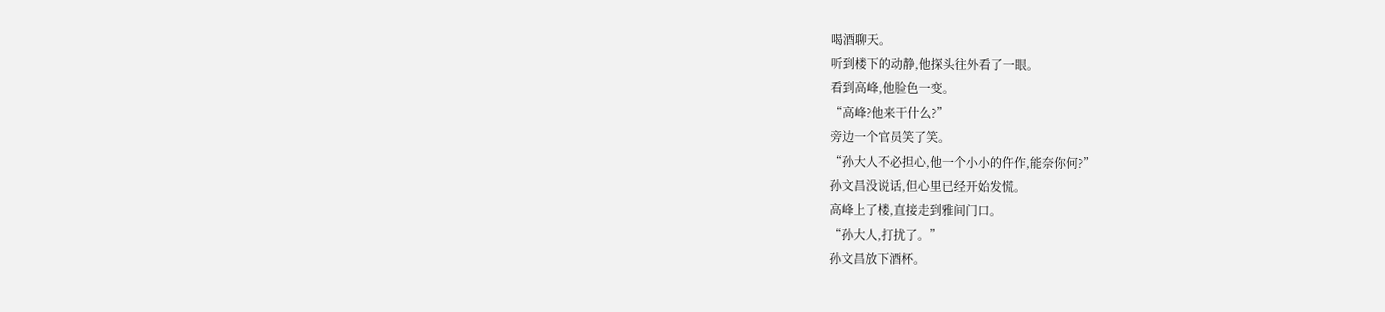喝酒聊天。
听到楼下的动静,他探头往外看了一眼。
看到高峰,他脸色一变。
“高峰?他来干什么?”
旁边一个官员笑了笑。
“孙大人不必担心,他一个小小的仵作,能奈你何?”
孙文昌没说话,但心里已经开始发慌。
高峰上了楼,直接走到雅间门口。
“孙大人,打扰了。”
孙文昌放下酒杯。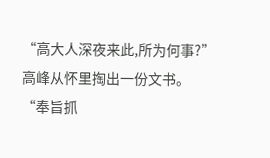“高大人深夜来此,所为何事?”
高峰从怀里掏出一份文书。
“奉旨抓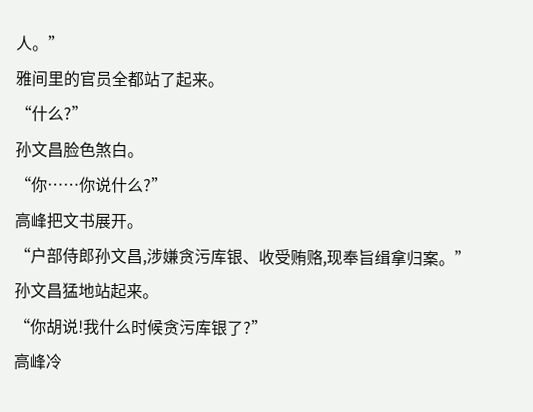人。”
雅间里的官员全都站了起来。
“什么?”
孙文昌脸色煞白。
“你……你说什么?”
高峰把文书展开。
“户部侍郎孙文昌,涉嫌贪污库银、收受贿赂,现奉旨缉拿归案。”
孙文昌猛地站起来。
“你胡说!我什么时候贪污库银了?”
高峰冷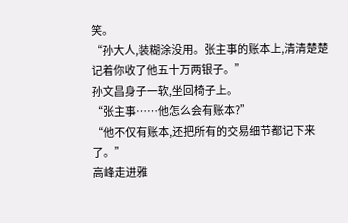笑。
“孙大人,装糊涂没用。张主事的账本上,清清楚楚记着你收了他五十万两银子。”
孙文昌身子一软,坐回椅子上。
“张主事……他怎么会有账本?”
“他不仅有账本,还把所有的交易细节都记下来了。”
高峰走进雅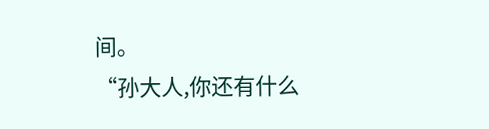间。
“孙大人,你还有什么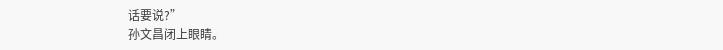话要说?”
孙文昌闭上眼睛。